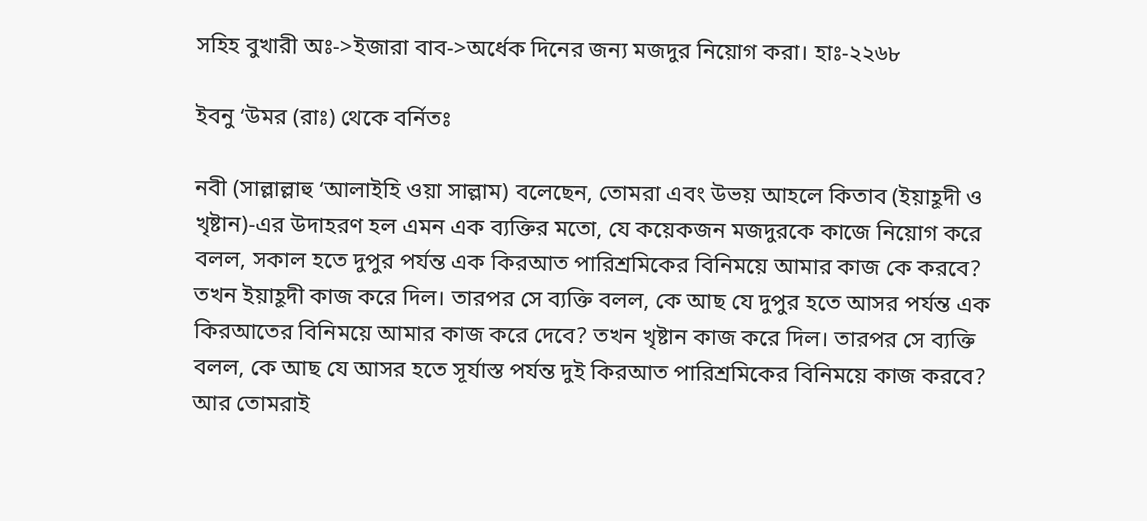সহিহ বুখারী অঃ->ইজারা বাব->অর্ধেক দিনের জন্য মজদুর নিয়োগ করা। হাঃ-২২৬৮

ইবনু ‘উমর (রাঃ) থেকে বর্নিতঃ

নবী (সাল্লাল্লাহু ‘আলাইহি ওয়া সাল্লাম) বলেছেন, তোমরা এবং উভয় আহলে কিতাব (ইয়াহূদী ও খৃষ্টান)-এর উদাহরণ হল এমন এক ব্যক্তির মতো, যে কয়েকজন মজদুরকে কাজে নিয়োগ করে বলল, সকাল হতে দুপুর পর্যন্ত এক কিরআত পারিশ্রমিকের বিনিময়ে আমার কাজ কে করবে? তখন ইয়াহূদী কাজ করে দিল। তারপর সে ব্যক্তি বলল, কে আছ যে দুপুর হতে আসর পর্যন্ত এক কিরআতের বিনিময়ে আমার কাজ করে দেবে? তখন খৃষ্টান কাজ করে দিল। তারপর সে ব্যক্তি বলল, কে আছ যে আসর হতে সূর্যাস্ত পর্যন্ত দুই কিরআত পারিশ্রমিকের বিনিময়ে কাজ করবে? আর তোমরাই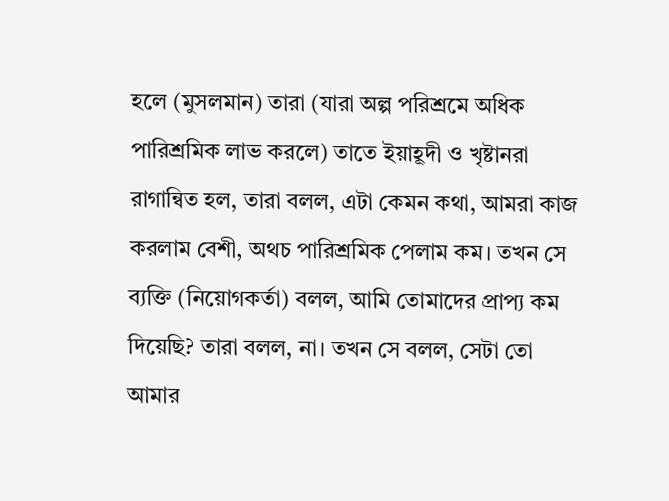হলে (মুসলমান) তারা (যারা অল্প পরিশ্রমে অধিক পারিশ্রমিক লাভ করলে) তাতে ইয়াহূদী ও খৃষ্টানরা রাগান্বিত হল, তারা বলল, এটা কেমন কথা, আমরা কাজ করলাম বেশী, অথচ পারিশ্রমিক পেলাম কম। তখন সে ব্যক্তি (নিয়োগকর্তা) বলল, আমি তোমাদের প্রাপ্য কম দিয়েছি? তারা বলল, না। তখন সে বলল, সেটা তো আমার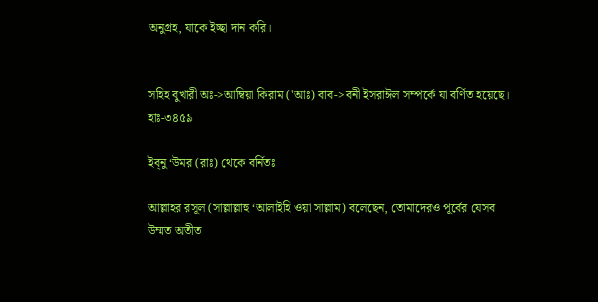অনুগ্রহ, যাকে ইচ্ছা দান করি।


সহিহ বুখারী অঃ->আম্বিয়া কিরাম ('আঃ) বাব->বনী ইসরাঈল সম্পর্কে যা বর্ণিত হয়েছে। হাঃ-৩৪৫৯

ইব্‌নু ‘উমর (রাঃ) থেকে বর্নিতঃ

আল্লাহর রসূল (সাল্লাল্লাহু ‘আলাইহি ওয়া সাল্লাম) বলেছেন, তোমাদেরও পূর্বের যেসব উম্মত অতীত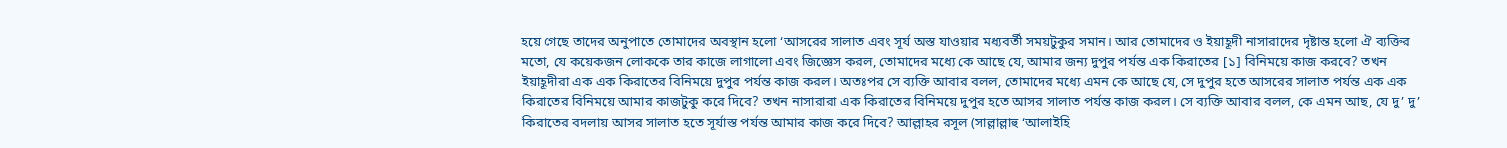হয়ে গেছে তাদের অনুপাতে তোমাদের অবস্থান হলো ‘আসরের সালাত এবং সূর্য অস্ত যাওয়ার মধ্যবর্তী সময়টুকুর সমান। আর তোমাদের ও ইয়াহূদী নাসারাদের দৃষ্টান্ত হলো ঐ ব্যক্তির মতো, যে কয়েকজন লোককে তার কাজে লাগালো এবং জিজ্ঞেস করল, তোমাদের মধ্যে কে আছে যে, আমার জন্য দুপুর পর্যন্ত এক কিরাতের [১] বিনিময়ে কাজ করবে? তখন ইয়াহূদীরা এক এক কিরাতের বিনিময়ে দুপুর পর্যন্ত কাজ করল। অতঃপর সে ব্যক্তি আবার বলল, তোমাদের মধ্যে এমন কে আছে যে, সে দুপুর হতে আসরের সালাত পর্যন্ত এক এক কিরাতের বিনিময়ে আমার কাজটুকু করে দিবে? তখন নাসারারা এক কিরাতের বিনিময়ে দুপুর হতে আসর সালাত পর্যন্ত কাজ করল। সে ব্যক্তি আবার বলল, কে এমন আছ, যে দু’ দু’ কিরাতের বদলায় আসর সালাত হতে সূর্যাস্ত পর্যন্ত আমার কাজ করে দিবে? আল্লাহর রসূল (সাল্লাল্লাহু ‘আলাইহি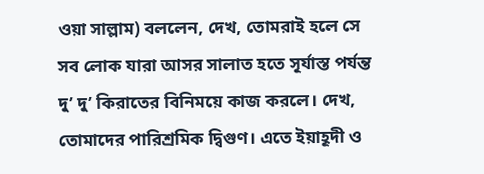ওয়া সাল্লাম) বললেন, দেখ, তোমরাই হলে সে সব লোক যারা আসর সালাত হতে সূর্যাস্ত পর্যন্ত দু’ দু’ কিরাতের বিনিময়ে কাজ করলে। দেখ, তোমাদের পারিশ্রমিক দ্বিগুণ। এতে ইয়াহূদী ও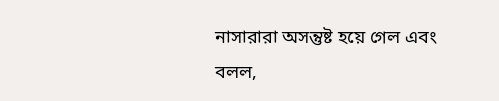নাসারারা অসন্তুষ্ট হয়ে গেল এবং বলল,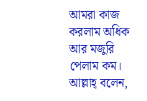আমরা কাজ করলাম অধিক আর মজুরি পেলাম কম। আল্লাহ্‌ বলেন,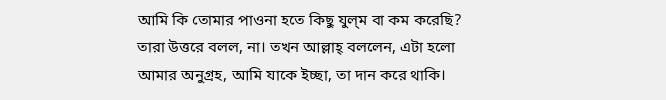আমি কি তোমার পাওনা হতে কিছু যুল্‌ম বা কম করেছি? তারা উত্তরে বলল, না। তখন আল্লাহ্‌ বললেন, এটা হলো আমার অনুগ্রহ, আমি যাকে ইচ্ছা, তা দান করে থাকি।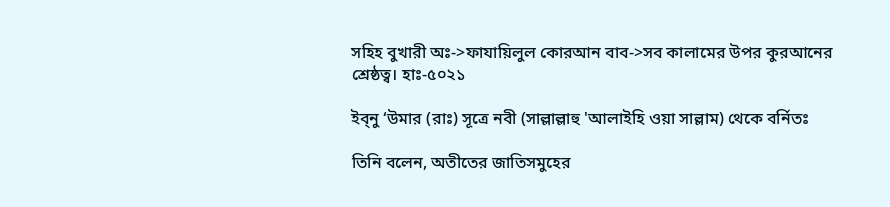সহিহ বুখারী অঃ->ফাযায়িলুল কোরআন বাব->সব কালামের উপর কুরআনের শ্রেষ্ঠত্ব। হাঃ-৫০২১

ইব্‌নু ‘উমার (রাঃ) সূত্রে নবী (সাল্লাল্লাহু 'আলাইহি ওয়া সাল্লাম) থেকে বর্নিতঃ

তিনি বলেন, অতীতের জাতিসমুহের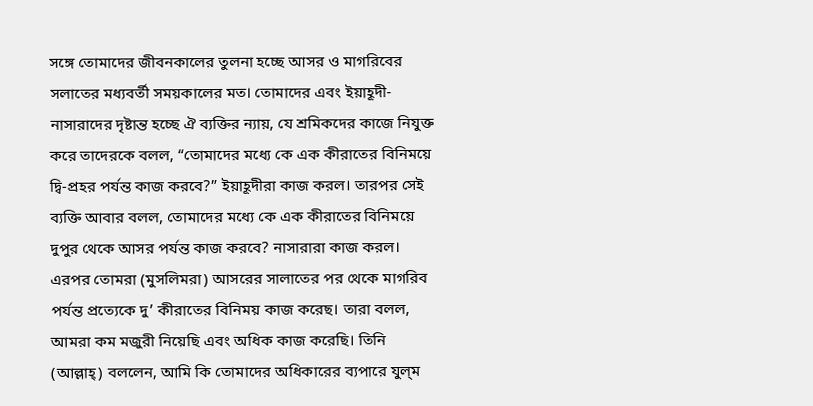সঙ্গে তোমাদের জীবনকালের তুলনা হচ্ছে আসর ও মাগরিবের সলাতের মধ্যবর্তী সময়কালের মত। তোমাদের এবং ইয়াহূদী-নাসারাদের দৃষ্টান্ত হচ্ছে ঐ ব্যক্তির ন্যায়, যে শ্রমিকদের কাজে নিযুক্ত করে তাদেরকে বলল, “তোমাদের মধ্যে কে এক কীরাতের বিনিময়ে দ্বি-প্রহর পর্যন্ত কাজ করবে?” ইয়াহূদীরা কাজ করল। তারপর সেই ব্যক্তি আবার বলল, তোমাদের মধ্যে কে এক কীরাতের বিনিময়ে দুপুর থেকে আসর পর্যন্ত কাজ করবে? নাসারারা কাজ করল। এরপর তোমরা (মুসলিমরা) আসরের সালাতের পর থেকে মাগরিব পর্যন্ত প্রত্যেকে দু’ কীরাতের বিনিময় কাজ করেছ। তারা বলল, আমরা কম মজুরী নিয়েছি এবং অধিক কাজ করেছি। তিনি (আল্লাহ্‌) বললেন, আমি কি তোমাদের অধিকারের ব্যপারে যুল্‌ম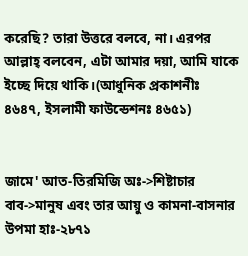করেছি? তারা উত্তরে বলবে, না। এরপর আল্লাহ্‌ বলবেন, এটা আমার দয়া, আমি যাকে ইচ্ছে দিয়ে থাকি।(আধুনিক প্রকাশনীঃ ৪৬৪৭, ইসলামী ফাউন্ডেশনঃ ৪৬৫১)


জামে' আত-তিরমিজি অঃ->শিষ্টাচার বাব->মানুষ এবং তার আয়ু ও কামনা-বাসনার উপমা হাঃ-২৮৭১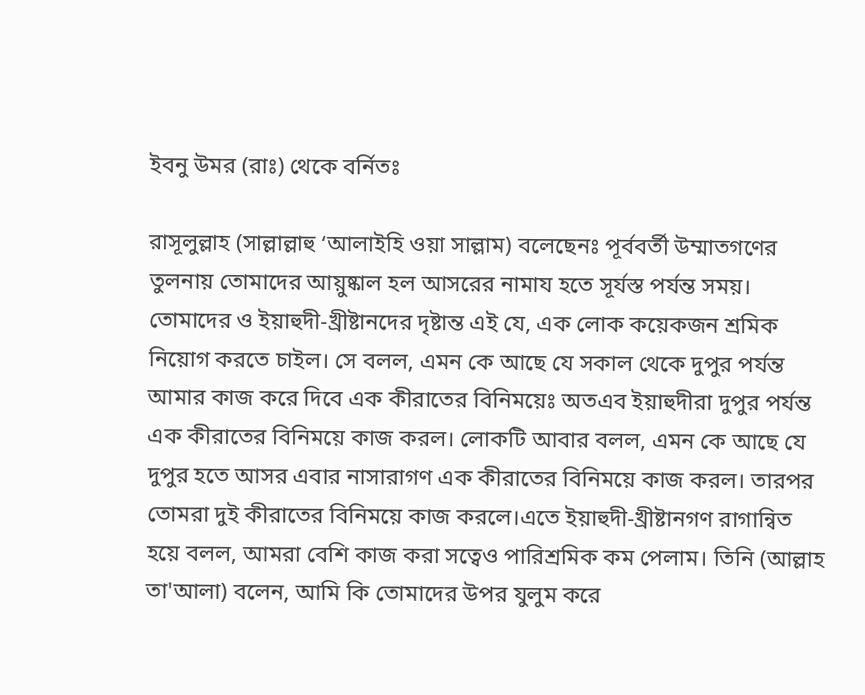ইবনু উমর (রাঃ) থেকে বর্নিতঃ

রাসূলুল্লাহ (সাল্লাল্লাহু ‘আলাইহি ওয়া সাল্লাম) বলেছেনঃ পূর্ববর্তী উম্মাতগণের তুলনায় তোমাদের আয়ুষ্কাল হল আসরের নামায হতে সূর্যস্ত পর্যন্ত সময়। তোমাদের ও ইয়াহুদী-খ্ৰীষ্টানদের দৃষ্টান্ত এই যে, এক লোক কয়েকজন শ্রমিক নিয়োগ করতে চাইল। সে বলল, এমন কে আছে যে সকাল থেকে দুপুর পর্যন্ত আমার কাজ করে দিবে এক কীরাতের বিনিময়েঃ অতএব ইয়াহুদীরা দুপুর পর্যন্ত এক কীরাতের বিনিময়ে কাজ করল। লোকটি আবার বলল, এমন কে আছে যে দুপুর হতে আসর এবার নাসারাগণ এক কীরাতের বিনিময়ে কাজ করল। তারপর তোমরা দুই কীরাতের বিনিময়ে কাজ করলে।এতে ইয়াহুদী-খ্ৰীষ্টানগণ রাগান্বিত হয়ে বলল, আমরা বেশি কাজ করা সত্বেও পারিশ্রমিক কম পেলাম। তিনি (আল্লাহ তা'আলা) বলেন, আমি কি তোমাদের উপর যুলুম করে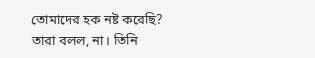তোমাদের হক নষ্ট করেছি? তারা বলল, না। তিনি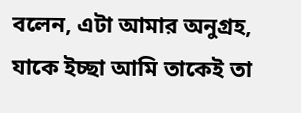বলেন, এটা আমার অনুগ্রহ, যাকে ইচ্ছা আমি তাকেই তা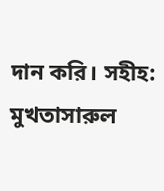দান করি। সহীহ: মুখতাসারুল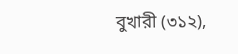বুখারী (৩১২),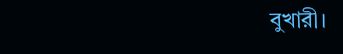বুখারী।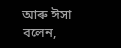আৰু ঈসা বলেন,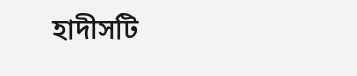হাদীসটি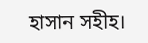হাসান সহীহ।